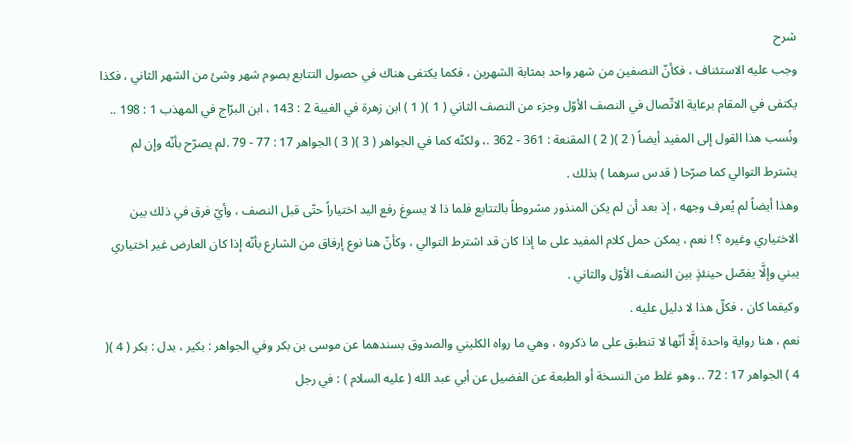شرح
وجب عليه الاستئناف ، فكأنّ النصفين من شهر واحد بمثابة الشهرين ، فكما يكتفى هناك في حصول التتابع بصوم شهر وشئ من الشهر الثاني ، فكذا يكتفى في المقام برعاية الاتّصال في النصف الأوّل وجزء من النصف الثاني ( 1 )( 1 ) ابن زهرة في الغيبة 2 : 143 ، ابن البرّاج في المهذب 1 : 198 ..
ونُسب هذا القول إلى المفيد أيضاً ( 2 )( 2 ) المقنعة : 361 - 362 .، ولكنّه كما في الجواهر ( 3 )( 3 ) الجواهر 17 : 77 - 79 .لم يصرّح بأنّه وإن لم يشترط التوالي كما صرّحا ( قدس سرهما ) بذلك .
وهذا أيضاً لم يُعرف وجهه ، إذ بعد أن لم يكن المنذور مشروطاً بالتتابع فلما ذا لا يسوغ رفع اليد اختياراً حتّى قبل النصف ، وأيّ فرق في ذلك بين الاختياري وغيره ؟ ! نعم ، يمكن حمل كلام المفيد على ما إذا كان قد اشترط التوالي ، وكأنّ هنا نوع إرفاق من الشارع بأنّه إذا كان العارض غير اختياري يبني وإلَّا يفصّل حينئذٍ بين النصف الأوّل والثاني .
وكيفما كان ، فكلّ هذا لا دليل عليه .
نعم ، هنا رواية واحدة إلَّا أنّها لا تنطبق على ما ذكروه ، وهي ما رواه الكليني والصدوق بسندهما عن موسى بن بكر وفي الجواهر : بكير ، بدل : بكر ( 4 )( 4 ) الجواهر 17 : 72 .. وهو غلط من النسخة أو الطبعة عن الفضيل عن أبي عبد الله ( عليه السلام ) : في رجل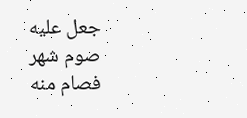جعل عليه صوم شهر فصام منه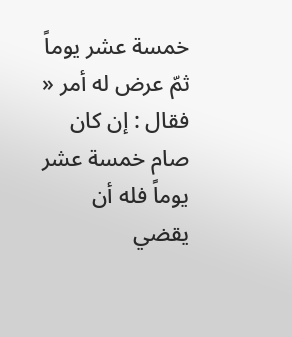خمسة عشر يوماً ثمّ عرض له أمر « فقال : إن كان صام خمسة عشر يوماً فله أن يقضي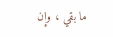ما بقي ، وإن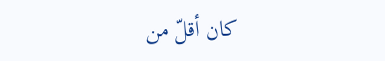كان أقلّ من